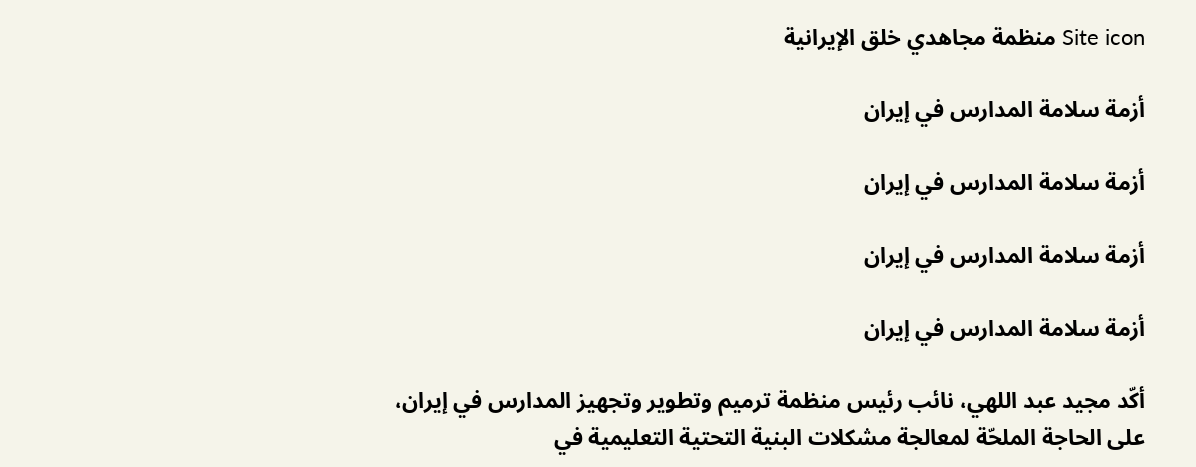Site icon منظمة مجاهدي خلق الإيرانية

أزمة سلامة المدارس في إيران

أزمة سلامة المدارس في إيران

أزمة سلامة المدارس في إيران

أزمة سلامة المدارس في إيران

أكّد مجيد عبد اللهي، نائب رئيس منظمة ترميم وتطوير وتجهيز المدارس في إيران، على الحاجة الملحّة لمعالجة مشكلات البنية التحتية التعليمية في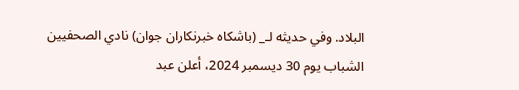البلاد. وفي حديثه لـ_ (باشکاه خبرنکاران جوان) نادي الصحفيين الشباب يوم 30 ديسمبر 2024، أعلن عبد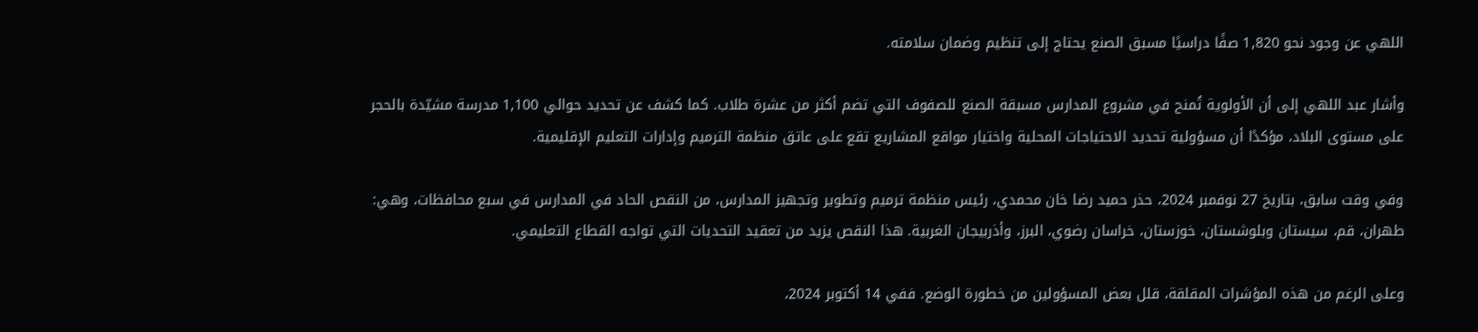اللهي عن وجود نحو 1,820 صفًا دراسيًا مسبق الصنع يحتاج إلى تنظيم وضمان سلامته.

وأشار عبد اللهي إلى أن الأولوية تُمنح في مشروع المدارس مسبقة الصنع للصفوف التي تضم أكثر من عشرة طلاب. كما كشف عن تحديد حوالي 1,100 مدرسة مشيّدة بالحجر على مستوى البلاد، مؤكدًا أن مسؤولية تحديد الاحتياجات المحلية واختيار مواقع المشاريع تقع على عاتق منظمة الترميم وإدارات التعليم الإقليمية.

وفي وقت سابق، بتاريخ 27 نوفمبر 2024، حذر حميد رضا خان محمدي، رئيس منظمة ترميم وتطوير وتجهيز المدارس، من النقص الحاد في المدارس في سبع محافظات، وهي: طهران، قم، سيستان وبلوشستان، خوزستان، خراسان رضوي، البرز، وأذربيجان الغربية. هذا النقص يزيد من تعقيد التحديات التي تواجه القطاع التعليمي.

وعلى الرغم من هذه المؤشرات المقلقة، قلل بعض المسؤولين من خطورة الوضع. ففي 14 أكتوبر 2024،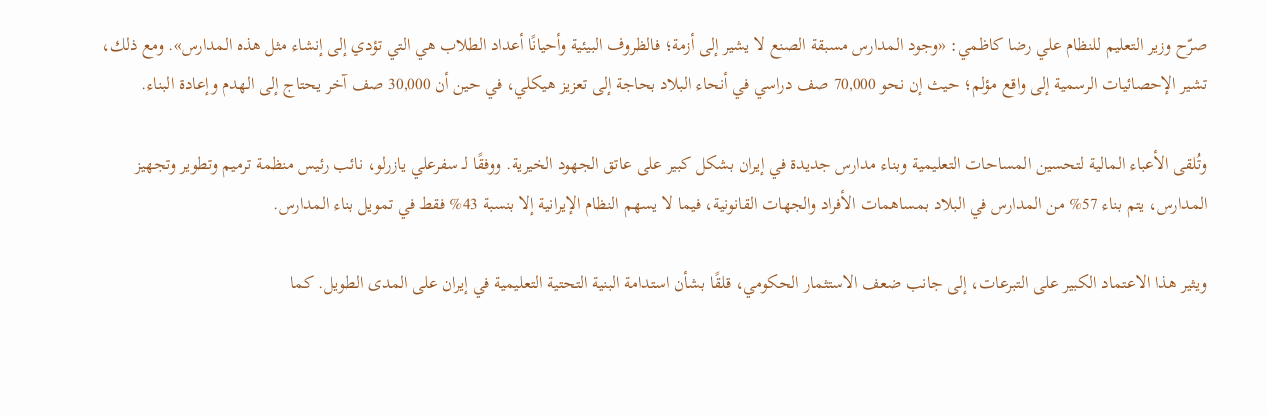صرّح وزير التعليم للنظام علي رضا كاظمي: «وجود المدارس مسبقة الصنع لا يشير إلى أزمة؛ فالظروف البيئية وأحيانًا أعداد الطلاب هي التي تؤدي إلى إنشاء مثل هذه المدارس». ومع ذلك، تشير الإحصائيات الرسمية إلى واقع مؤلم؛ حيث إن نحو 70,000 صف دراسي في أنحاء البلاد بحاجة إلى تعزيز هيكلي، في حين أن 30,000 صف آخر يحتاج إلى الهدم وإعادة البناء.

وتُلقى الأعباء المالية لتحسين المساحات التعليمية وبناء مدارس جديدة في إيران بشكل كبير على عاتق الجهود الخيرية. ووفقًا لـ سفرعلي يازرلو، نائب رئيس منظمة ترميم وتطوير وتجهيز المدارس، يتم بناء 57% من المدارس في البلاد بمساهمات الأفراد والجهات القانونية، فيما لا یسهم النظام الإيرانية إلا بنسبة 43% فقط في تمويل بناء المدارس.

ويثير هذا الاعتماد الكبير على التبرعات، إلى جانب ضعف الاستثمار الحكومي، قلقًا بشأن استدامة البنية التحتية التعليمية في إيران على المدى الطويل. كما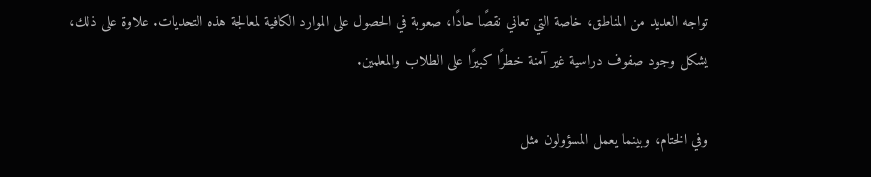تواجه العديد من المناطق، خاصة التي تعاني نقصًا حادًا، صعوبة في الحصول على الموارد الكافية لمعالجة هذه التحديات. علاوة على ذلك، يشكل وجود صفوف دراسية غير آمنة خطرًا كبيرًا على الطلاب والمعلمين.

وفي الختام، وبينما يعمل المسؤولون مثل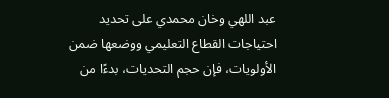عبد اللهي وخان محمدي على تحديد احتياجات القطاع التعليمي ووضعها ضمن الأولويات، فإن حجم التحديات، بدءًا من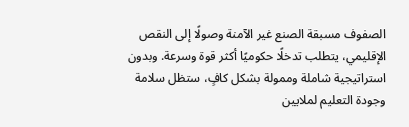الصفوف مسبقة الصنع غير الآمنة وصولًا إلى النقص الإقليمي، يتطلب تدخلًا حكوميًا أكثر قوة وسرعة. وبدون استراتيجية شاملة وممولة بشكل كافٍ، ستظل سلامة وجودة التعليم لملايين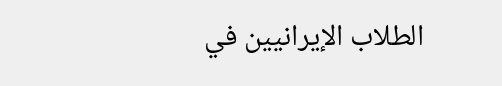الطلاب الإيرانيين في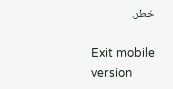خطر.

Exit mobile version